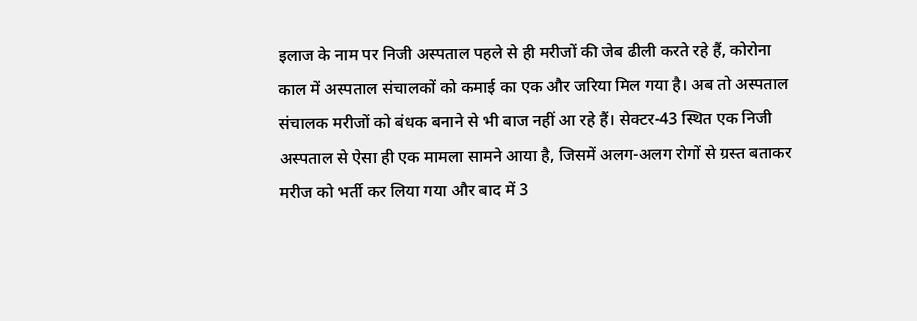इलाज के नाम पर निजी अस्पताल पहले से ही मरीजों की जेब ढीली करते रहे हैं, कोरोना काल में अस्पताल संचालकों को कमाई का एक और जरिया मिल गया है। अब तो अस्पताल संचालक मरीजों को बंधक बनाने से भी बाज नहीं आ रहे हैं। सेक्टर-43 स्थित एक निजी अस्पताल से ऐसा ही एक मामला सामने आया है, जिसमें अलग-अलग रोगों से ग्रस्त बताकर मरीज को भर्ती कर लिया गया और बाद में 3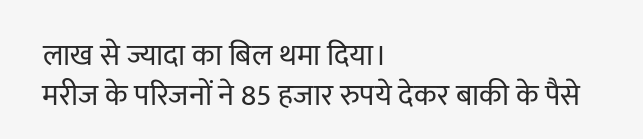लाख से ज्यादा का बिल थमा दिया।
मरीज के परिजनों ने 85 हजार रुपये देकर बाकी के पैसे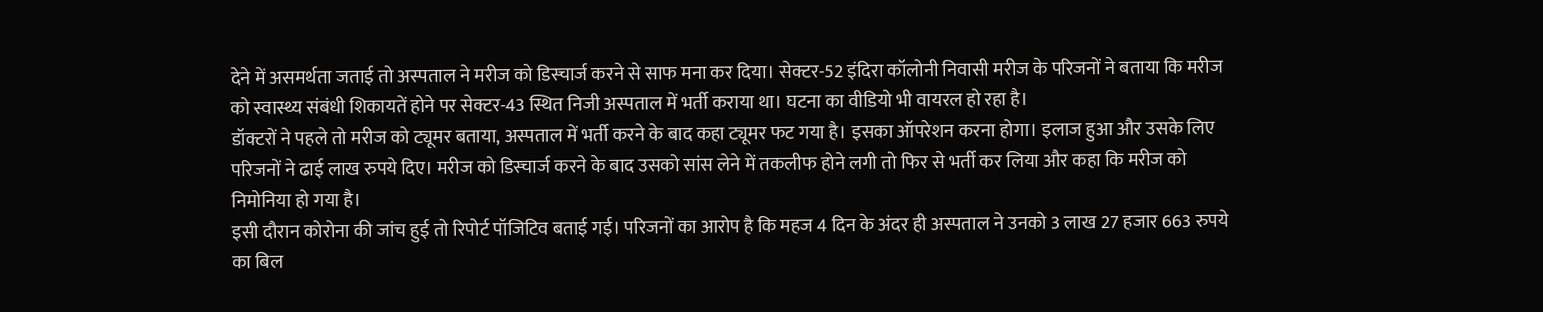देने में असमर्थता जताई तो अस्पताल ने मरीज को डिस्चार्ज करने से साफ मना कर दिया। सेक्टर-52 इंदिरा कॉलोनी निवासी मरीज के परिजनों ने बताया कि मरीज को स्वास्थ्य संबंधी शिकायतें होने पर सेक्टर-43 स्थित निजी अस्पताल में भर्ती कराया था। घटना का वीडियो भी वायरल हो रहा है।
डॉक्टरों ने पहले तो मरीज को ट्यूमर बताया, अस्पताल में भर्ती करने के बाद कहा ट्यूमर फट गया है। इसका ऑपरेशन करना होगा। इलाज हुआ और उसके लिए परिजनों ने ढाई लाख रुपये दिए। मरीज को डिस्चार्ज करने के बाद उसको सांस लेने में तकलीफ होने लगी तो फिर से भर्ती कर लिया और कहा कि मरीज को निमोनिया हो गया है।
इसी दौरान कोरोना की जांच हुई तो रिपोर्ट पॉजिटिव बताई गई। परिजनों का आरोप है कि महज 4 दिन के अंदर ही अस्पताल ने उनको 3 लाख 27 हजार 663 रुपये का बिल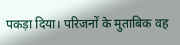पकड़ा दिया। परिजनों के मुताबिक वह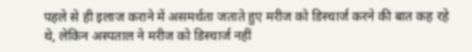पहले से ही इलाज कराने में असमर्थता जताते हुए मरीज को डिस्चार्ज करने की बात कह रहे थे, लेकिन अस्पताल ने मरीज को डिस्चार्ज नहीं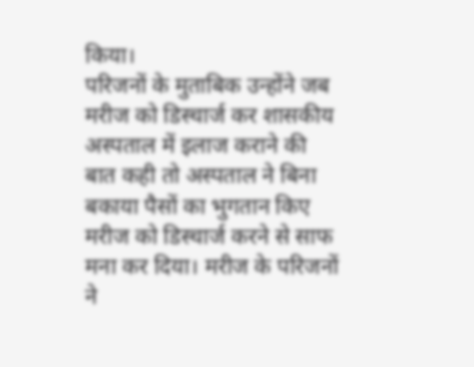किया।
परिजनों के मुताबिक उन्होंने जब मरीज को डिस्चार्ज कर शासकीय अस्पताल में इलाज कराने की बात कही तो अस्पताल ने बिना बकाया पैसों का भुगतान किए मरीज को डिस्चार्ज करने से साफ मना कर दिया। मरीज के परिजनों ने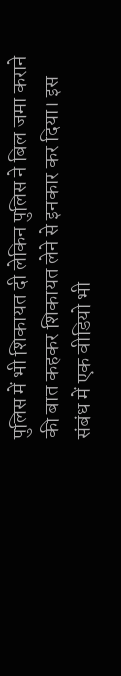पुलिस में भी शिकायत दी लेकिन पुलिस ने बिल जमा कराने की बात कहकर शिकायत लेने से इनकार कर दिया। इस संबंध में एक वीडियो भी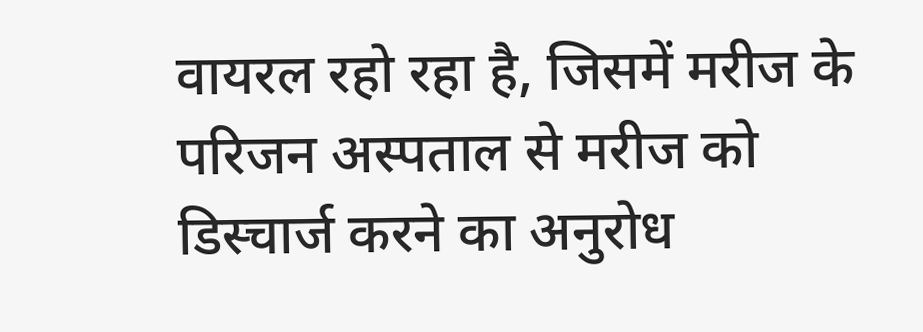वायरल रहो रहा है, जिसमें मरीज के परिजन अस्पताल से मरीज को डिस्चार्ज करने का अनुरोध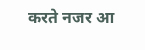करते नजर आ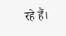रहे हैं।